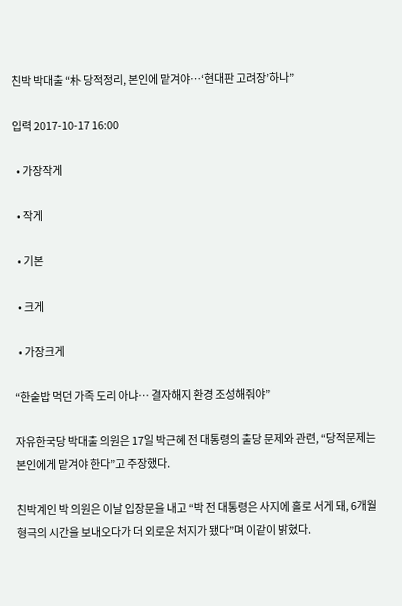친박 박대출 “朴 당적정리, 본인에 맡겨야…‘현대판 고려장’하나”

입력 2017-10-17 16:00

  • 가장작게

  • 작게

  • 기본

  • 크게

  • 가장크게

“한숱밥 먹던 가족 도리 아냐… 결자해지 환경 조성해줘야”

자유한국당 박대출 의원은 17일 박근혜 전 대통령의 출당 문제와 관련, “당적문제는 본인에게 맡겨야 한다”고 주장했다.

친박계인 박 의원은 이날 입장문을 내고 “박 전 대통령은 사지에 홀로 서게 돼, 6개월 형극의 시간을 보내오다가 더 외로운 처지가 됐다”며 이같이 밝혔다.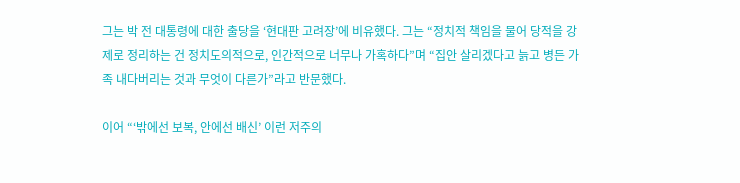그는 박 전 대통령에 대한 출당을 ‘현대판 고려장’에 비유했다. 그는 “정치적 책임을 물어 당적을 강제로 정리하는 건 정치도의적으로, 인간적으로 너무나 가혹하다”며 “집안 살리겠다고 늙고 병든 가족 내다버리는 것과 무엇이 다른가”라고 반문했다.

이어 “‘밖에선 보복, 안에선 배신’ 이런 저주의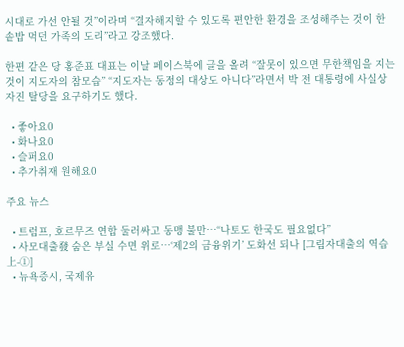시대로 가선 안될 것”이라며 “결자해지할 수 있도록 편안한 환경을 조성해주는 것이 한솥밥 먹던 가족의 도리”라고 강조했다.

한편 같은 당 홍준표 대표는 이날 페이스북에 글을 올려 “잘못이 있으면 무한책임을 지는 것이 지도자의 참모습” “지도자는 동정의 대상도 아니다”라면서 박 전 대통령에 사실상 자진 탈당을 요구하기도 했다.

  • 좋아요0
  • 화나요0
  • 슬퍼요0
  • 추가취재 원해요0

주요 뉴스

  • 트럼프, 호르무즈 연합 둘러싸고 동맹 불만…“나토도 한국도 필요없다”
  • 사모대출發 숨은 부실 수면 위로…‘제2의 금융위기’ 도화선 되나 [그림자대출의 역습 上-①]
  • 뉴욕증시, 국제유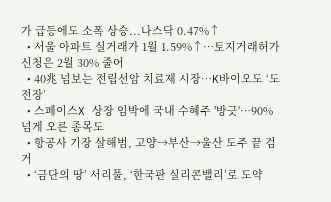가 급등에도 소폭 상승...나스닥 0.47%↑
  • 서울 아파트 실거래가 1월 1.59%↑…토지거래허가 신청은 2월 30% 줄어
  • 40兆 넘보는 전립선암 치료제 시장…K바이오도 ‘도전장’
  • 스페이스X 상장 임박에 국내 수혜주 '방긋'…90% 넘게 오른 종목도
  • 항공사 기장 살해범, 고양→부산→울산 도주 끝 검거
  • ‘금단의 땅’ 서리풀, ‘한국판 실리콘밸리’로 도약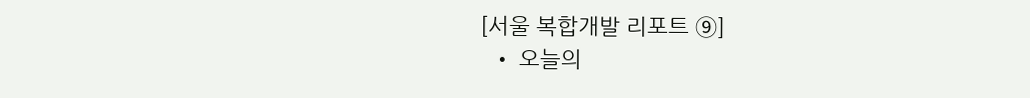[서울 복합개발 리포트 ⑨]
  • 오늘의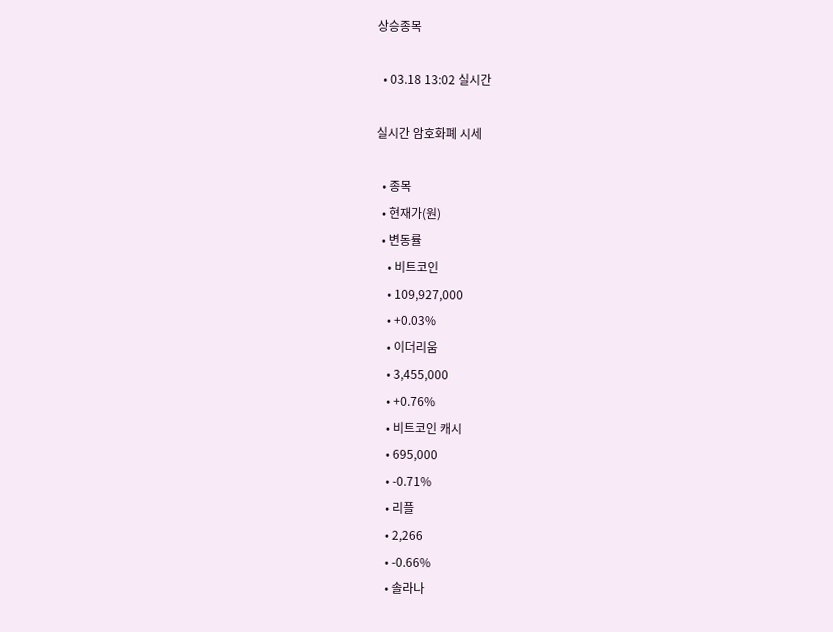상승종목

  • 03.18 13:02 실시간

실시간 암호화폐 시세

  • 종목
  • 현재가(원)
  • 변동률
    • 비트코인
    • 109,927,000
    • +0.03%
    • 이더리움
    • 3,455,000
    • +0.76%
    • 비트코인 캐시
    • 695,000
    • -0.71%
    • 리플
    • 2,266
    • -0.66%
    • 솔라나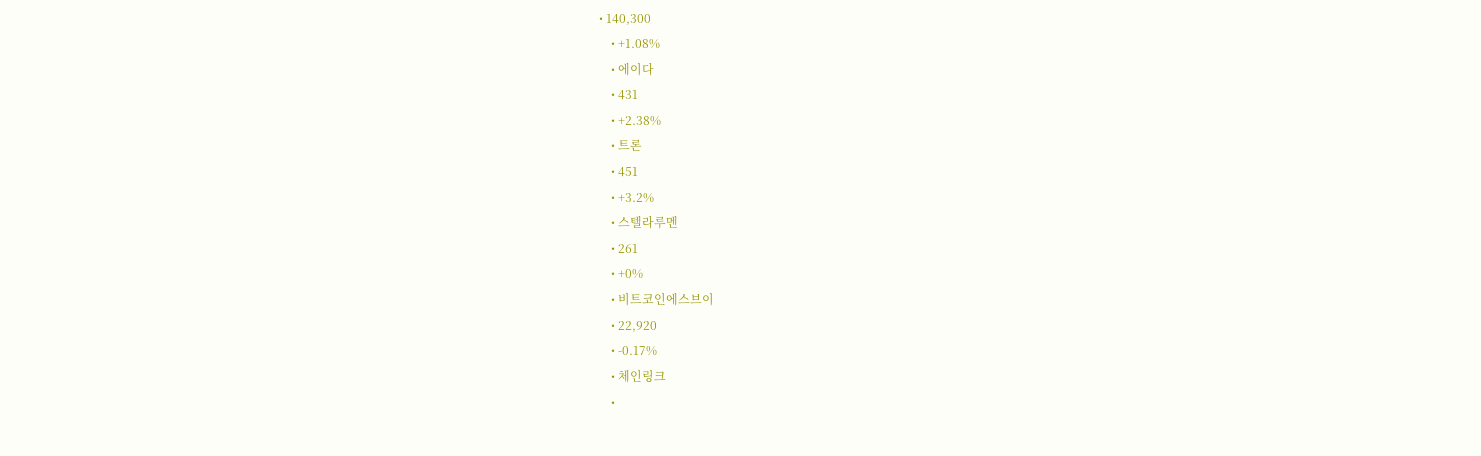• 140,300
    • +1.08%
    • 에이다
    • 431
    • +2.38%
    • 트론
    • 451
    • +3.2%
    • 스텔라루멘
    • 261
    • +0%
    • 비트코인에스브이
    • 22,920
    • -0.17%
    • 체인링크
    •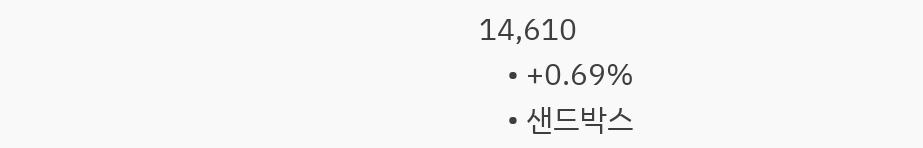14,610
    • +0.69%
    • 샌드박스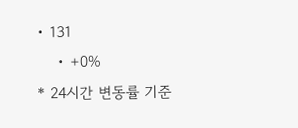• 131
    • +0%
* 24시간 변동률 기준